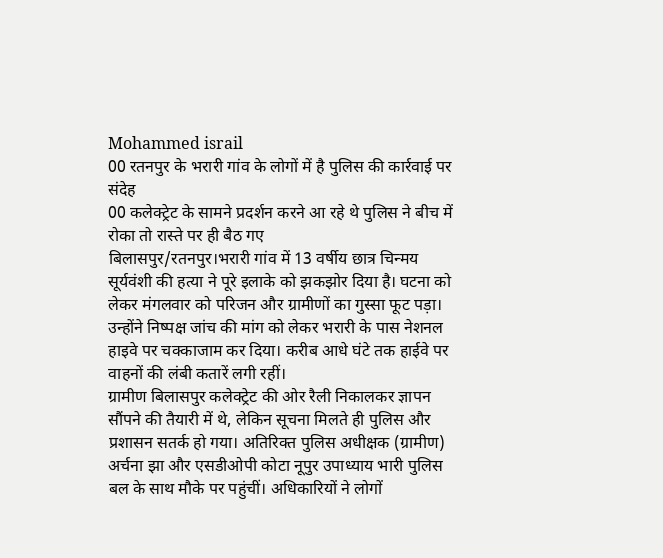Mohammed israil
00 रतनपुर के भरारी गांव के लोगों में है पुलिस की कार्रवाई पर संदेह
00 कलेक्ट्रेट के सामने प्रदर्शन करने आ रहे थे पुलिस ने बीच में रोका तो रास्ते पर ही बैठ गए
बिलासपुर/रतनपुर।भरारी गांव में 13 वर्षीय छात्र चिन्मय सूर्यवंशी की हत्या ने पूरे इलाके को झकझोर दिया है। घटना को लेकर मंगलवार को परिजन और ग्रामीणों का गुस्सा फूट पड़ा। उन्होंने निष्पक्ष जांच की मांग को लेकर भरारी के पास नेशनल हाइवे पर चक्काजाम कर दिया। करीब आधे घंटे तक हाईवे पर वाहनों की लंबी कतारें लगी रहीं।
ग्रामीण बिलासपुर कलेक्ट्रेट की ओर रैली निकालकर ज्ञापन सौंपने की तैयारी में थे, लेकिन सूचना मिलते ही पुलिस और प्रशासन सतर्क हो गया। अतिरिक्त पुलिस अधीक्षक (ग्रामीण) अर्चना झा और एसडीओपी कोटा नूपुर उपाध्याय भारी पुलिस बल के साथ मौके पर पहुंचीं। अधिकारियों ने लोगों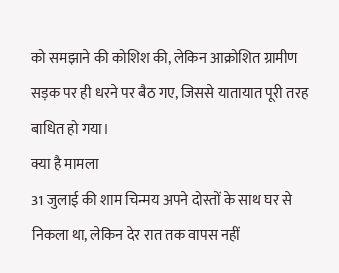को समझाने की कोशिश की, लेकिन आक्रोशित ग्रामीण सड़क पर ही धरने पर बैठ गए, जिससे यातायात पूरी तरह बाधित हो गया।
क्या है मामला
31 जुलाई की शाम चिन्मय अपने दोस्तों के साथ घर से निकला था, लेकिन देर रात तक वापस नहीं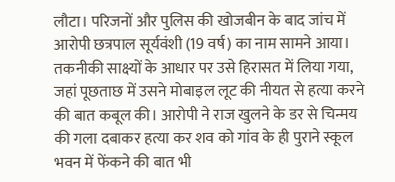लौटा। परिजनों और पुलिस की खोजबीन के बाद जांच में आरोपी छत्रपाल सूर्यवंशी (19 वर्ष) का नाम सामने आया। तकनीकी साक्ष्यों के आधार पर उसे हिरासत में लिया गया, जहां पूछताछ में उसने मोबाइल लूट की नीयत से हत्या करने की बात कबूल की। आरोपी ने राज खुलने के डर से चिन्मय की गला दबाकर हत्या कर शव को गांव के ही पुराने स्कूल भवन में फेंकने की बात भी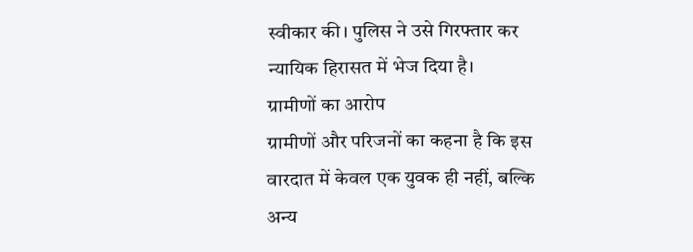स्वीकार की। पुलिस ने उसे गिरफ्तार कर न्यायिक हिरासत में भेज दिया है।
ग्रामीणों का आरोप
ग्रामीणों और परिजनों का कहना है कि इस वारदात में केवल एक युवक ही नहीं, बल्कि अन्य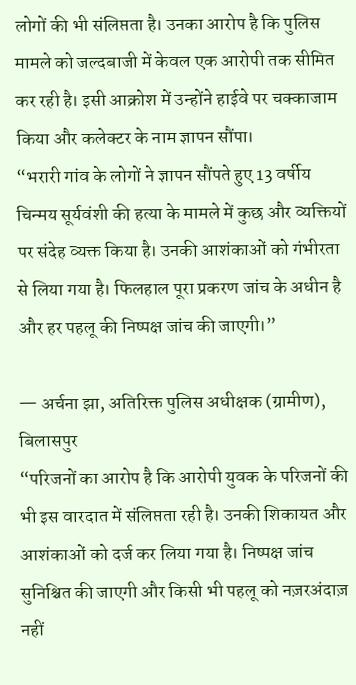लोगों की भी संलिप्तता है। उनका आरोप है कि पुलिस मामले को जल्दबाजी में केवल एक आरोपी तक सीमित कर रही है। इसी आक्रोश में उन्होंने हाईवे पर चक्काजाम किया और कलेक्टर के नाम ज्ञापन सौंपा।
“भरारी गांव के लोगों ने ज्ञापन सौंपते हुए 13 वर्षीय चिन्मय सूर्यवंशी की हत्या के मामले में कुछ और व्यक्तियों पर संदेह व्यक्त किया है। उनकी आशंकाओं को गंभीरता से लिया गया है। फिलहाल पूरा प्रकरण जांच के अधीन है और हर पहलू की निष्पक्ष जांच की जाएगी।”

— अर्चना झा, अतिरिक्त पुलिस अधीक्षक (ग्रामीण), बिलासपुर
“परिजनों का आरोप है कि आरोपी युवक के परिजनों की भी इस वारदात में संलिप्तता रही है। उनकी शिकायत और आशंकाओं को दर्ज कर लिया गया है। निष्पक्ष जांच सुनिश्चित की जाएगी और किसी भी पहलू को नज़रअंदाज़ नहीं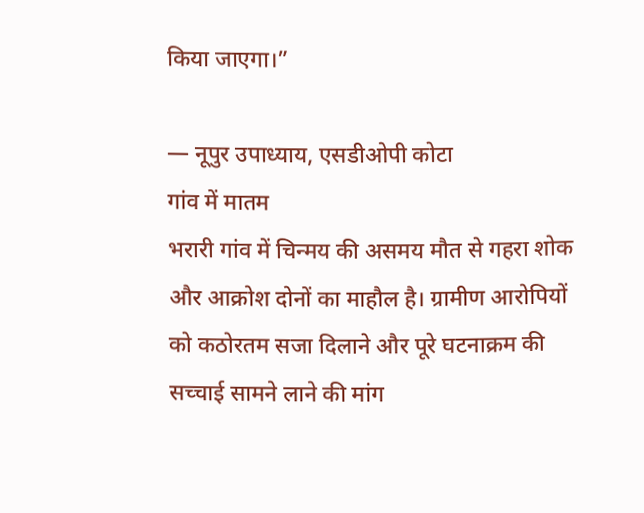किया जाएगा।”

— नूपुर उपाध्याय, एसडीओपी कोटा
गांव में मातम
भरारी गांव में चिन्मय की असमय मौत से गहरा शोक और आक्रोश दोनों का माहौल है। ग्रामीण आरोपियों को कठोरतम सजा दिलाने और पूरे घटनाक्रम की सच्चाई सामने लाने की मांग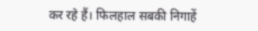कर रहे हैं। फिलहाल सबकी निगाहें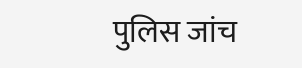पुलिस जांच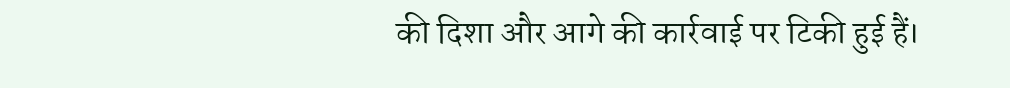की दिशा और आगे की कार्रवाई पर टिकी हुई हैं।